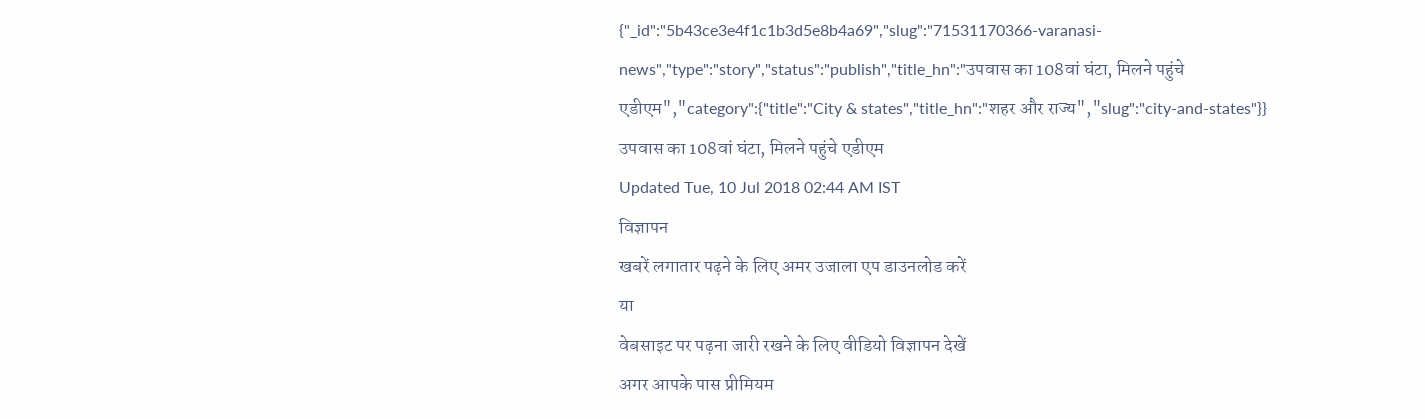{"_id":"5b43ce3e4f1c1b3d5e8b4a69","slug":"71531170366-varanasi-news","type":"story","status":"publish","title_hn":"उपवास का 108वां घंटा, मिलने पहुंचे एडीएम","category":{"title":"City & states","title_hn":"शहर और राज्य","slug":"city-and-states"}}
उपवास का 108वां घंटा, मिलने पहुंचे एडीएम
Updated Tue, 10 Jul 2018 02:44 AM IST
विज्ञापन
खबरें लगातार पढ़ने के लिए अमर उजाला एप डाउनलोड करें
या
वेबसाइट पर पढ़ना जारी रखने के लिए वीडियो विज्ञापन देखें
अगर आपके पास प्रीमियम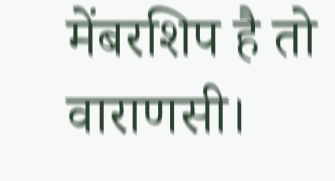मेंबरशिप है तो
वाराणसी।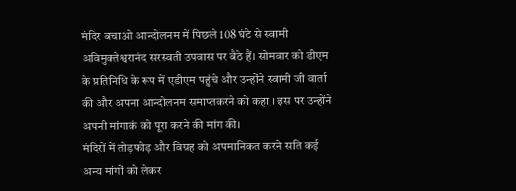मंदिर बचाओ आन्दोलनम में पिछले 108 घंटे से स्वामी अविमुक्तेश्वरानंद सरस्वती उपवास पर बैठे हैं। सोमवार को डीएम के प्रतिनिधि के रूप में एडीएम पहुंचे और उन्होंने स्वामी जी वार्ता की और अपना आन्दोलनम समाप्तकरने को कहा । इस पर उन्होंने अपनी मांगाकं को पूरा करने की मांग की।
मंदिरों में तोड़फोड़ और विग्रह को अपमानिकत करने सति कई अन्य मांगों को लेकर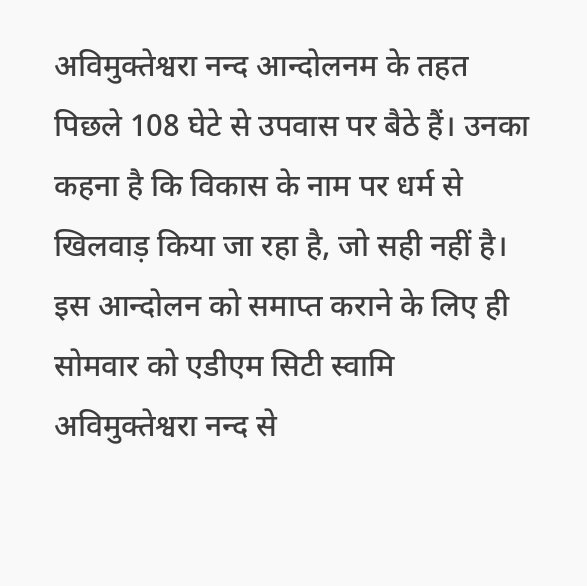अविमुक्तेश्वरा नन्द आन्दोलनम के तहत पिछले 108 घेटे से उपवास पर बैठे हैं। उनका कहना है कि विकास के नाम पर धर्म से खिलवाड़ किया जा रहा है, जो सही नहीं है। इस आन्दोलन को समाप्त कराने के लिए ही सोमवार को एडीएम सिटी स्वामि अविमुक्तेश्वरा नन्द से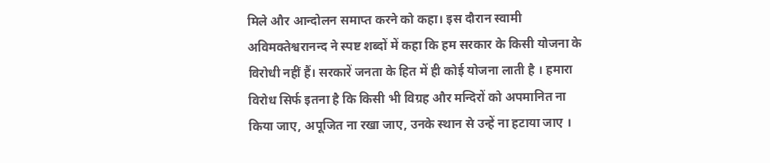मिले और आन्दोलन समाप्त करने को कहा। इस दौरान स्वामी अविमक्तेश्वरानन्द ने स्पष्ट शब्दों में कहा कि हम सरकार के किसी योजना के विरोधी नहीं हैं। सरकारें जनता के हित में ही कोई योजना लाती है । हमारा विरोध सिर्फ इतना है कि किसी भी विग्रह और मन्दिरों को अपमानित ना किया जाए, अपूजित ना रखा जाए, उनके स्थान से उन्हें ना हटाया जाए ।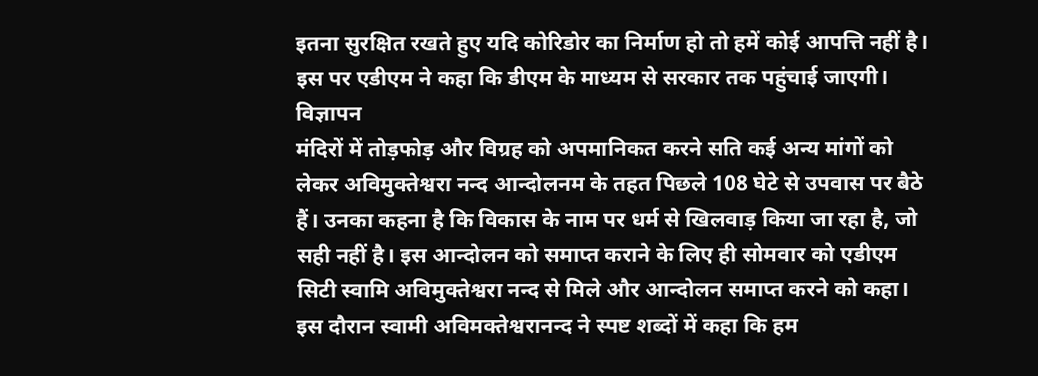इतना सुरक्षित रखते हुए यदि कोरिडोर का निर्माण हो तो हमें कोई आपत्ति नहीं है। इस पर एडीएम ने कहा कि डीएम के माध्यम से सरकार तक पहुंचाई जाएगी।
विज्ञापन
मंदिरों में तोड़फोड़ और विग्रह को अपमानिकत करने सति कई अन्य मांगों को लेकर अविमुक्तेश्वरा नन्द आन्दोलनम के तहत पिछले 108 घेटे से उपवास पर बैठे हैं। उनका कहना है कि विकास के नाम पर धर्म से खिलवाड़ किया जा रहा है, जो सही नहीं है। इस आन्दोलन को समाप्त कराने के लिए ही सोमवार को एडीएम सिटी स्वामि अविमुक्तेश्वरा नन्द से मिले और आन्दोलन समाप्त करने को कहा। इस दौरान स्वामी अविमक्तेश्वरानन्द ने स्पष्ट शब्दों में कहा कि हम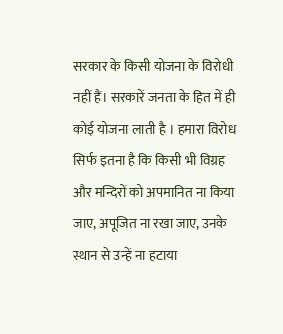सरकार के किसी योजना के विरोधी नहीं हैं। सरकारें जनता के हित में ही कोई योजना लाती है । हमारा विरोध सिर्फ इतना है कि किसी भी विग्रह और मन्दिरों को अपमानित ना किया जाए, अपूजित ना रखा जाए, उनके स्थान से उन्हें ना हटाया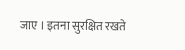जाए । इतना सुरक्षित रखते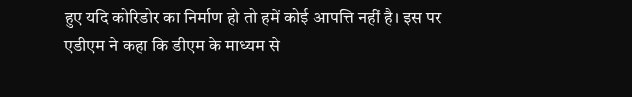हुए यदि कोरिडोर का निर्माण हो तो हमें कोई आपत्ति नहीं है। इस पर एडीएम ने कहा कि डीएम के माध्यम से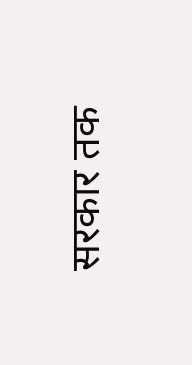सरकार तक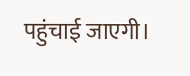पहुंचाई जाएगी।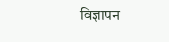विज्ञापन